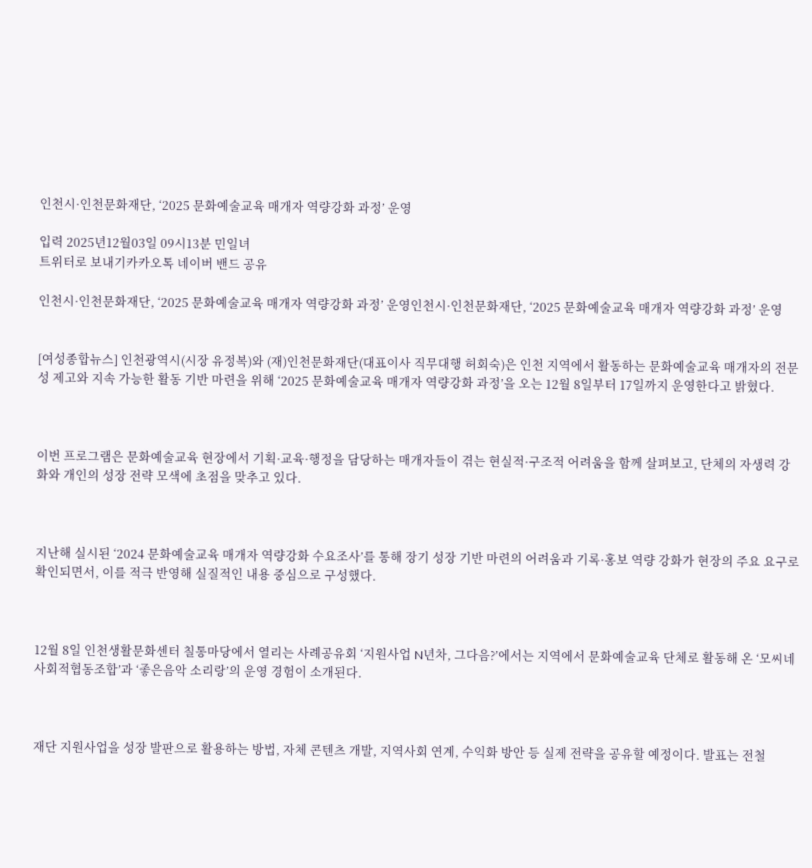인천시·인천문화재단, ‘2025 문화예술교육 매개자 역량강화 과정’ 운영

입력 2025년12월03일 09시13분 민일녀
트위터로 보내기카카오톡 네이버 밴드 공유

인천시·인천문화재단, ‘2025 문화예술교육 매개자 역량강화 과정’ 운영인천시·인천문화재단, ‘2025 문화예술교육 매개자 역량강화 과정’ 운영


[여성종합뉴스] 인천광역시(시장 유정복)와 (재)인천문화재단(대표이사 직무대행 허회숙)은 인천 지역에서 활동하는 문화예술교육 매개자의 전문성 제고와 지속 가능한 활동 기반 마련을 위해 ‘2025 문화예술교육 매개자 역량강화 과정’을 오는 12월 8일부터 17일까지 운영한다고 밝혔다.



이번 프로그램은 문화예술교육 현장에서 기획·교육·행정을 담당하는 매개자들이 겪는 현실적·구조적 어려움을 함께 살펴보고, 단체의 자생력 강화와 개인의 성장 전략 모색에 초점을 맞추고 있다.



지난해 실시된 ‘2024 문화예술교육 매개자 역량강화 수요조사’를 통해 장기 성장 기반 마련의 어려움과 기록·홍보 역량 강화가 현장의 주요 요구로 확인되면서, 이를 적극 반영해 실질적인 내용 중심으로 구성했다.



12월 8일 인천생활문화센터 칠통마당에서 열리는 사례공유회 ‘지원사업 N년차, 그다음?’에서는 지역에서 문화예술교육 단체로 활동해 온 ‘모씨네 사회적협동조합’과 ‘좋은음악 소리랑’의 운영 경험이 소개된다.



재단 지원사업을 성장 발판으로 활용하는 방법, 자체 콘텐츠 개발, 지역사회 연계, 수익화 방안 등 실제 전략을 공유할 예정이다. 발표는 전철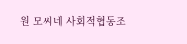원 모씨네 사회적협동조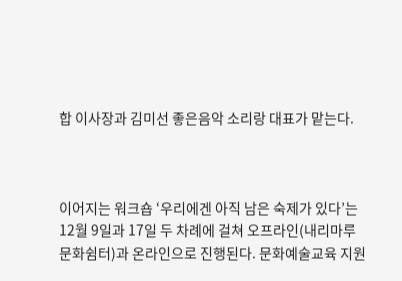합 이사장과 김미선 좋은음악 소리랑 대표가 맡는다.



이어지는 워크숍 ‘우리에겐 아직 남은 숙제가 있다’는 12월 9일과 17일 두 차례에 걸쳐 오프라인(내리마루 문화쉼터)과 온라인으로 진행된다. 문화예술교육 지원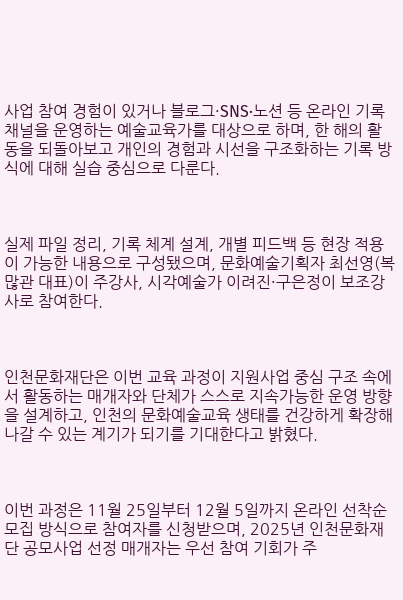사업 참여 경험이 있거나 블로그·SNS·노션 등 온라인 기록 채널을 운영하는 예술교육가를 대상으로 하며, 한 해의 활동을 되돌아보고 개인의 경험과 시선을 구조화하는 기록 방식에 대해 실습 중심으로 다룬다.



실제 파일 정리, 기록 체계 설계, 개별 피드백 등 현장 적용이 가능한 내용으로 구성됐으며, 문화예술기획자 최선영(복많관 대표)이 주강사, 시각예술가 이려진·구은정이 보조강사로 참여한다.



인천문화재단은 이번 교육 과정이 지원사업 중심 구조 속에서 활동하는 매개자와 단체가 스스로 지속가능한 운영 방향을 설계하고, 인천의 문화예술교육 생태를 건강하게 확장해 나갈 수 있는 계기가 되기를 기대한다고 밝혔다.



이번 과정은 11월 25일부터 12월 5일까지 온라인 선착순 모집 방식으로 참여자를 신청받으며, 2025년 인천문화재단 공모사업 선정 매개자는 우선 참여 기회가 주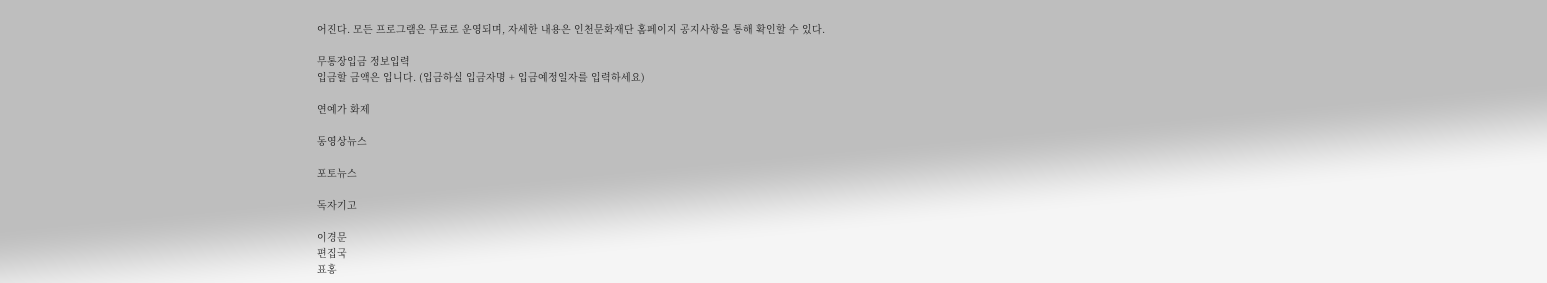어진다. 모든 프로그램은 무료로 운영되며, 자세한 내용은 인천문화재단 홈페이지 공지사항을 통해 확인할 수 있다.

무통장입금 정보입력
입금할 금액은 입니다. (입금하실 입금자명 + 입금예정일자를 입력하세요)

연예가 화제

동영상뉴스

포토뉴스

독자기고

이경문
편집국
표홍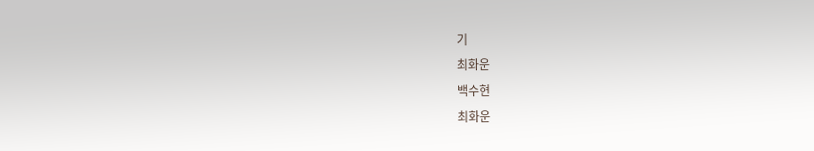기
최화운
백수현
최화운